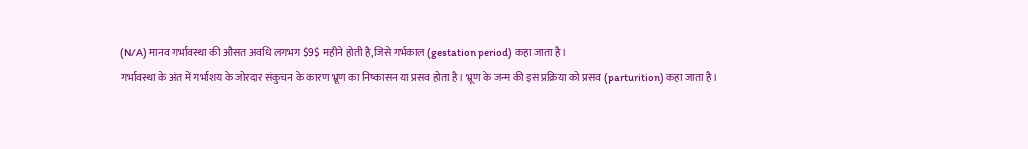(N/A) मानव गर्भावस्था की औसत अवधि लगभग $9$ महीने होती है,जिसे गर्भकाल (gestation period) कहा जाता है।
गर्भावस्था के अंत में गर्भाशय के जोरदार संकुचन के कारण भ्रूण का निष्कासन या प्रसव होता है। भ्रूण के जन्म की इस प्रक्रिया को प्रसव (parturition) कहा जाता है।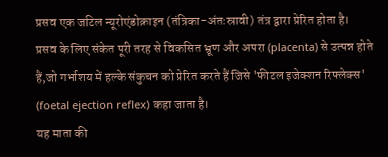प्रसव एक जटिल न्यूरोएंडोक्राइन (तंत्रिका-अंतःस्रावी) तंत्र द्वारा प्रेरित होता है।
प्रसव के लिए संकेत पूरी तरह से विकसित भ्रूण और अपरा (placenta) से उत्पन्न होते हैं,जो गर्भाशय में हल्के संकुचन को प्रेरित करते हैं जिसे 'फीटल इजेक्शन रिफ्लेक्स' (foetal ejection reflex) कहा जाता है।
यह माता की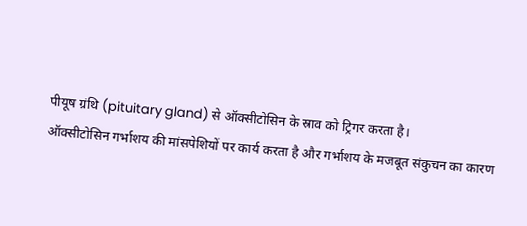पीयूष ग्रंथि (pituitary gland) से ऑक्सीटोसिन के स्राव को ट्रिगर करता है।
ऑक्सीटोसिन गर्भाशय की मांसपेशियों पर कार्य करता है और गर्भाशय के मजबूत संकुचन का कारण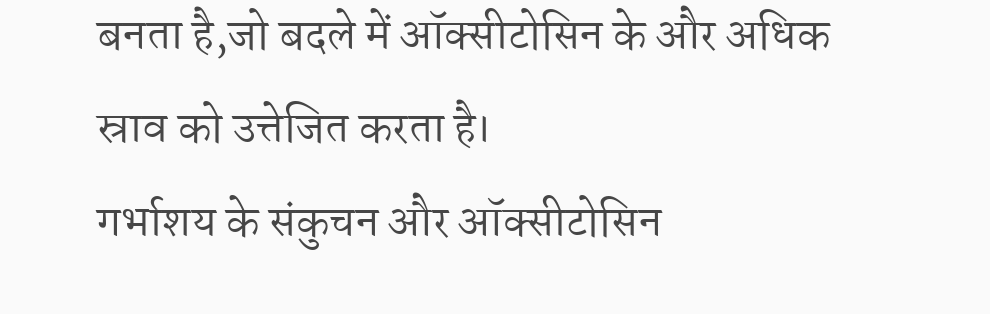बनता है,जो बदले में ऑक्सीटोसिन के और अधिक स्राव को उत्तेजित करता है।
गर्भाशय के संकुचन और ऑक्सीटोसिन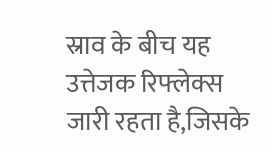स्राव के बीच यह उत्तेजक रिफ्लेक्स जारी रहता है,जिसके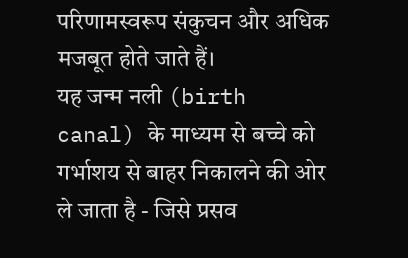परिणामस्वरूप संकुचन और अधिक मजबूत होते जाते हैं।
यह जन्म नली (birth canal) के माध्यम से बच्चे को गर्भाशय से बाहर निकालने की ओर ले जाता है - जिसे प्रसव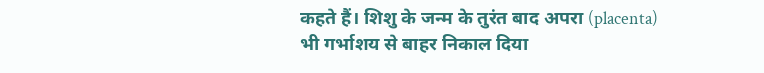कहते हैं। शिशु के जन्म के तुरंत बाद अपरा (placenta) भी गर्भाशय से बाहर निकाल दिया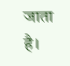जाता है।